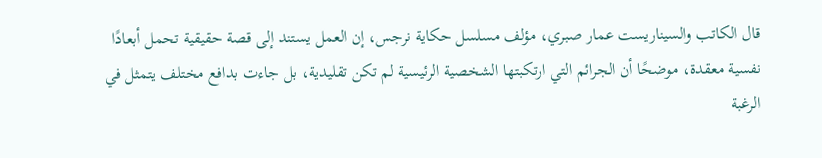قال الكاتب والسيناريست عمار صبري، مؤلف مسلسل حكاية نرجس، إن العمل يستند إلى قصة حقيقية تحمل أبعادًا نفسية معقدة، موضحًا أن الجرائم التي ارتكبتها الشخصية الرئيسية لم تكن تقليدية، بل جاءت بدافع مختلف يتمثل في الرغبة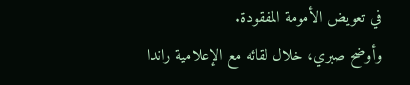في تعويض الأمومة المفقودة.
وأوضح صبري، خلال لقائه مع الإعلامية راندا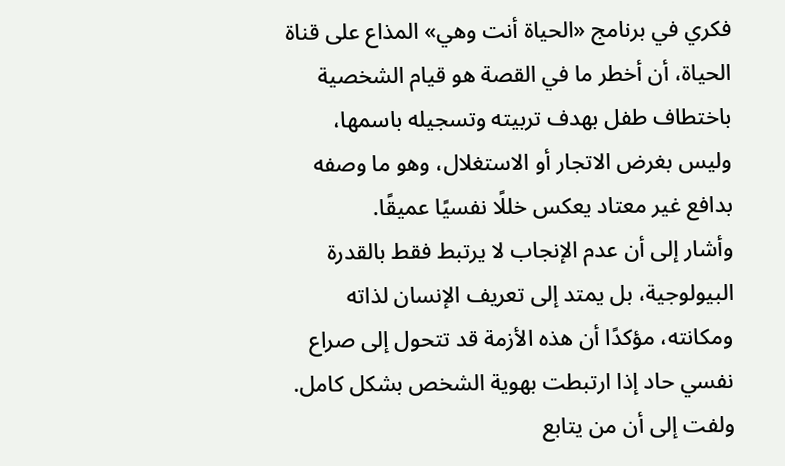فكري في برنامج «الحياة أنت وهي» المذاع على قناة الحياة، أن أخطر ما في القصة هو قيام الشخصية باختطاف طفل بهدف تربيته وتسجيله باسمها، وليس بغرض الاتجار أو الاستغلال، وهو ما وصفه بدافع غير معتاد يعكس خللًا نفسيًا عميقًا.
وأشار إلى أن عدم الإنجاب لا يرتبط فقط بالقدرة البيولوجية، بل يمتد إلى تعريف الإنسان لذاته ومكانته، مؤكدًا أن هذه الأزمة قد تتحول إلى صراع نفسي حاد إذا ارتبطت بهوية الشخص بشكل كامل.
ولفت إلى أن من يتابع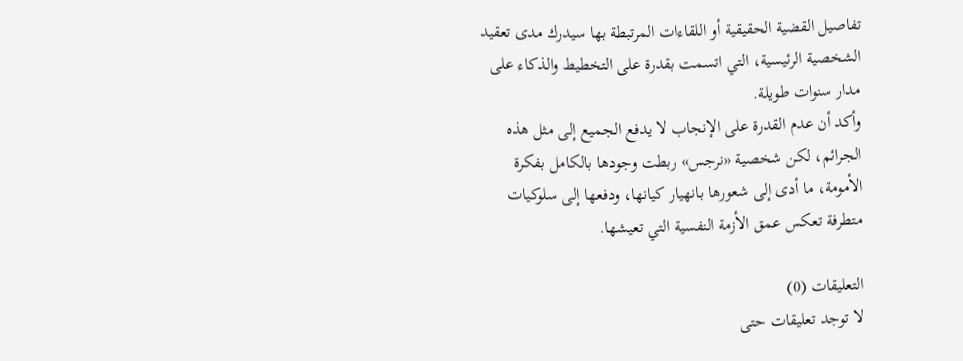تفاصيل القضية الحقيقية أو اللقاءات المرتبطة بها سيدرك مدى تعقيد الشخصية الرئيسية، التي اتسمت بقدرة على التخطيط والذكاء على مدار سنوات طويلة.
وأكد أن عدم القدرة على الإنجاب لا يدفع الجميع إلى مثل هذه الجرائم، لكن شخصية «نرجس» ربطت وجودها بالكامل بفكرة الأمومة، ما أدى إلى شعورها بانهيار كيانها، ودفعها إلى سلوكيات متطرفة تعكس عمق الأزمة النفسية التي تعيشها.

التعليقات (0)
لا توجد تعليقات حتى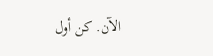الآن. كن أول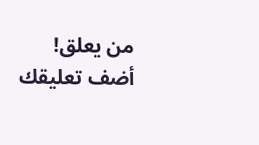من يعلق!
أضف تعليقك